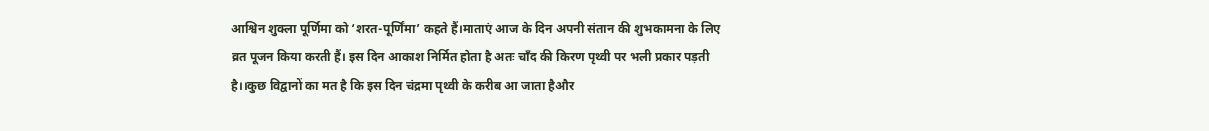आश्विन शुक्ला पूर्णिमा को ‘शरत-पूर्णिंमा’ कहते हैं।माताएं आज के दिन अपनी संतान की शुभकामना के लिए व्रत पूजन किया करती हैं। इस दिन आकाश निर्मित होता है अतः चाँद की किरण पृथ्वी पर भली प्रकार पड़ती है।।कुछ विद्वानों का मत है कि इस दिन चंद्रमा पृथ्वी के करीब आ जाता हैऔर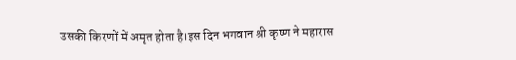उसकी किरणों में अमृत होता है।इस दिन भगवान श्री कृष्ण ने महारास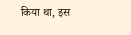किया था, इस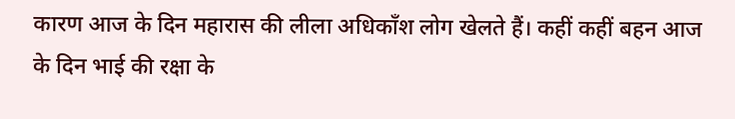कारण आज के दिन महारास की लीला अधिकाँश लोग खेलते हैं। कहीं कहीं बहन आज के दिन भाई की रक्षा के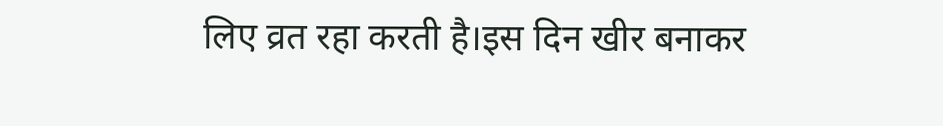लिए व्रत रहा करती है।इस दिन खीर बनाकर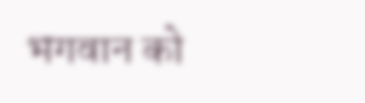भगवान को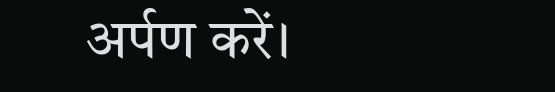अर्पण करें।